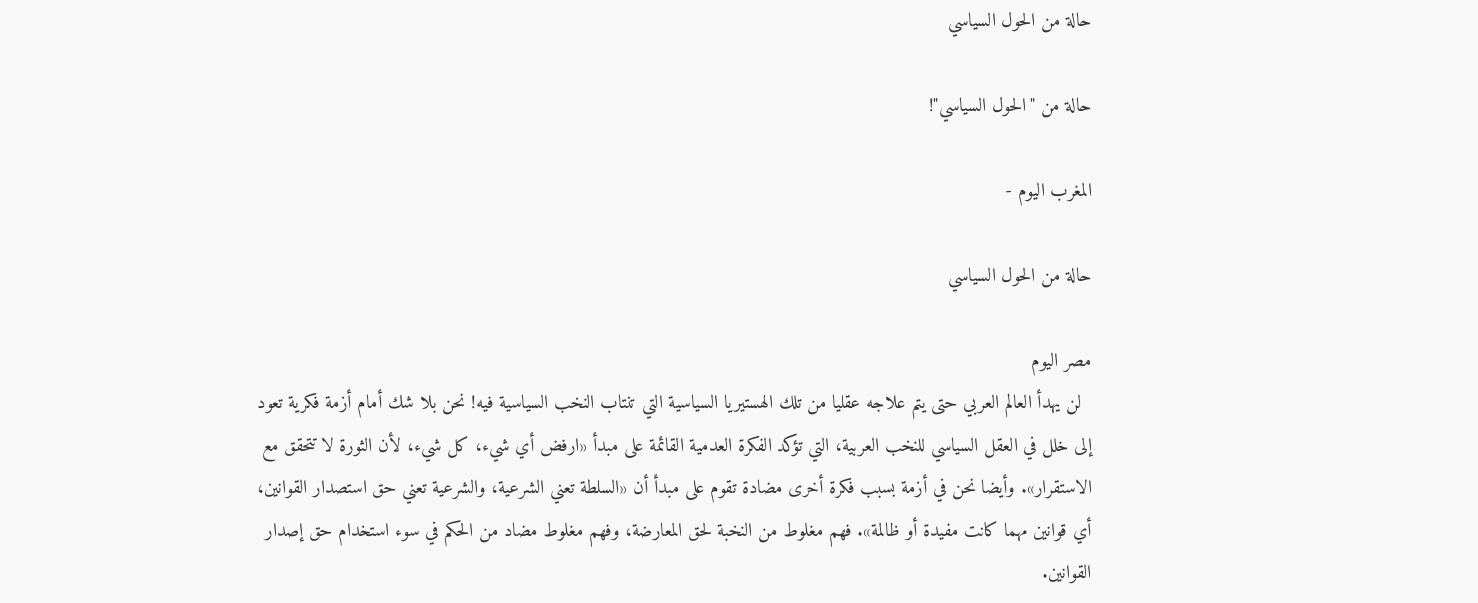حالة من الحول السياسي

حالة من "الحول السياسي"!

المغرب اليوم -

حالة من الحول السياسي

مصر اليوم
  لن يهدأ العالم العربي حتى يتم علاجه عقليا من تلك الهستيريا السياسية التي تنتاب النخب السياسية فيه! نحن بلا شك أمام أزمة فكرية تعود إلى خلل في العقل السياسي للنخب العربية، التي تؤكد الفكرة العدمية القائمة على مبدأ «ارفض أي شيء، كل شيء، لأن الثورة لا تتحقق مع الاستقرار». وأيضا نحن في أزمة بسبب فكرة أخرى مضادة تقوم على مبدأ أن «السلطة تعني الشرعية، والشرعية تعني حق استصدار القوانين، أي قوانين مهما كانت مفيدة أو ظالمة». فهم مغلوط من النخبة لحق المعارضة، وفهم مغلوط مضاد من الحكم في سوء استخدام حق إصدار القوانين.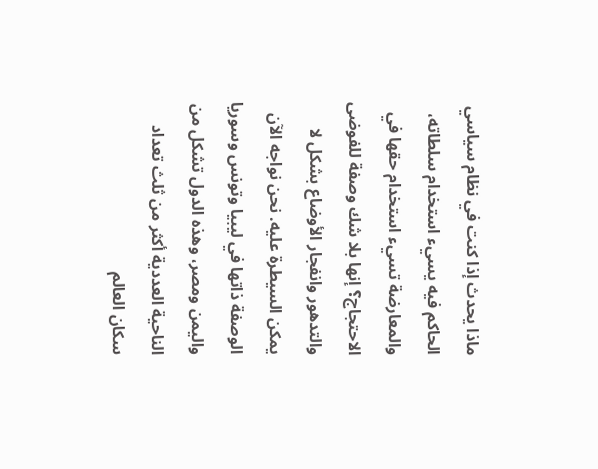ماذا يحدث إذا كنت في نظام سياسي الحاكم فيه يسيء استخدام سلطاته، والمعارضة تسيء استخدام حقها في الاحتجاج؟ إنها بلا شك وصفة للفوضى والتدهور وانفجار الأوضاع بشكل لا يمكن السيطرة عليه. نحن نواجه الآن الوصفة ذاتها في ليبيا وتونس وسوريا واليمن ومصر، وهذه الدول تشكل من الناحية العددية أكثر من ثلث تعداد سكان العالم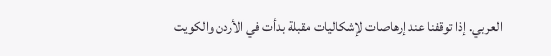العربي. إذا توقفنا عند إرهاصات لإشكاليات مقبلة بدأت في الأردن والكويت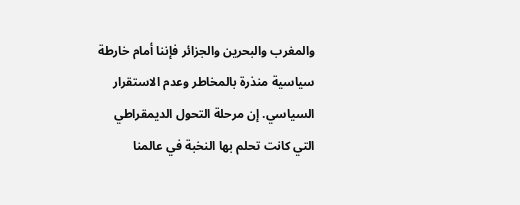والمغرب والبحرين والجزائر فإننا أمام خارطة سياسية منذرة بالمخاطر وعدم الاستقرار السياسي. إن مرحلة التحول الديمقراطي التي كانت تحلم بها النخبة في عالمنا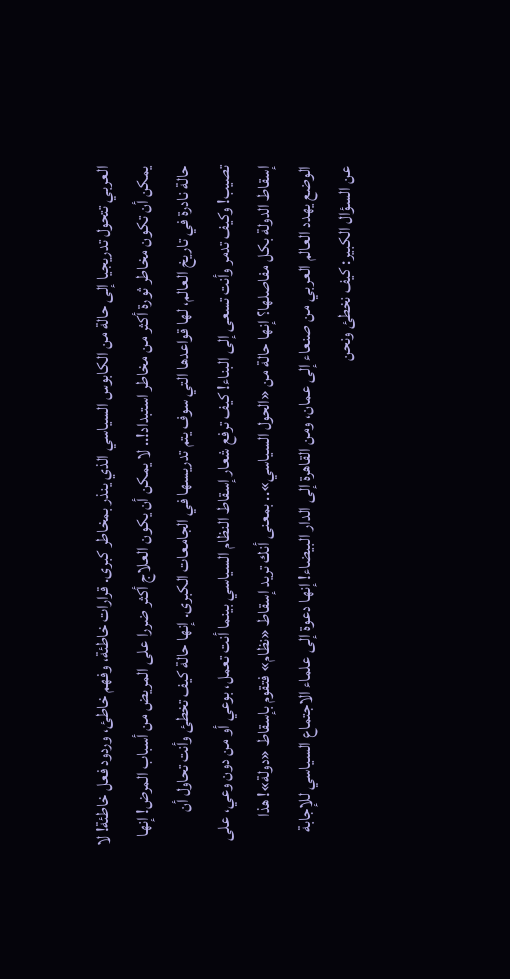العربي تتحول تدريجيا إلى حالة من الكابوس السياسي الذي ينذر بمخاطر كبرى. قرارات خاطئة، وفهم خاطئ، وردود فعل خاطئة! لا يمكن أن تكون مخاطر ثورة أكثر من مخاطر استبداد!.. لا يمكن أن يكون العلاج أكثر ضررا على المريض من أسباب المرض! إنها حالة نادرة في تاريخ العالم، لها قواعدها التي سوف يتم تدريسها في الجامعات الكبرى. إنها حالة كيف تخطئ وأنت تحاول أن تصيب! وكيف تدمر وأنت تسعى إلى البناء! كيف ترفع شعار إسقاط النظام السياسي بينما أنت تعمل، بوعي أو من دون وعي، على إسقاط الدولة بكل مفاصلها؟ إنها حالة من «الحول السياسي».. بمعنى أنك تريد إسقاط «نظام» فتقوم بإسقاط «دولة»! هذا الوضع يهدد العالم العربي من صنعاء إلى عمان، ومن القاهرة إلى الدار البيضاء! إنها دعوة إلى علماء الاجتماع السياسي للإجابة عن السؤال الكبير: كيف نخطئ ونحن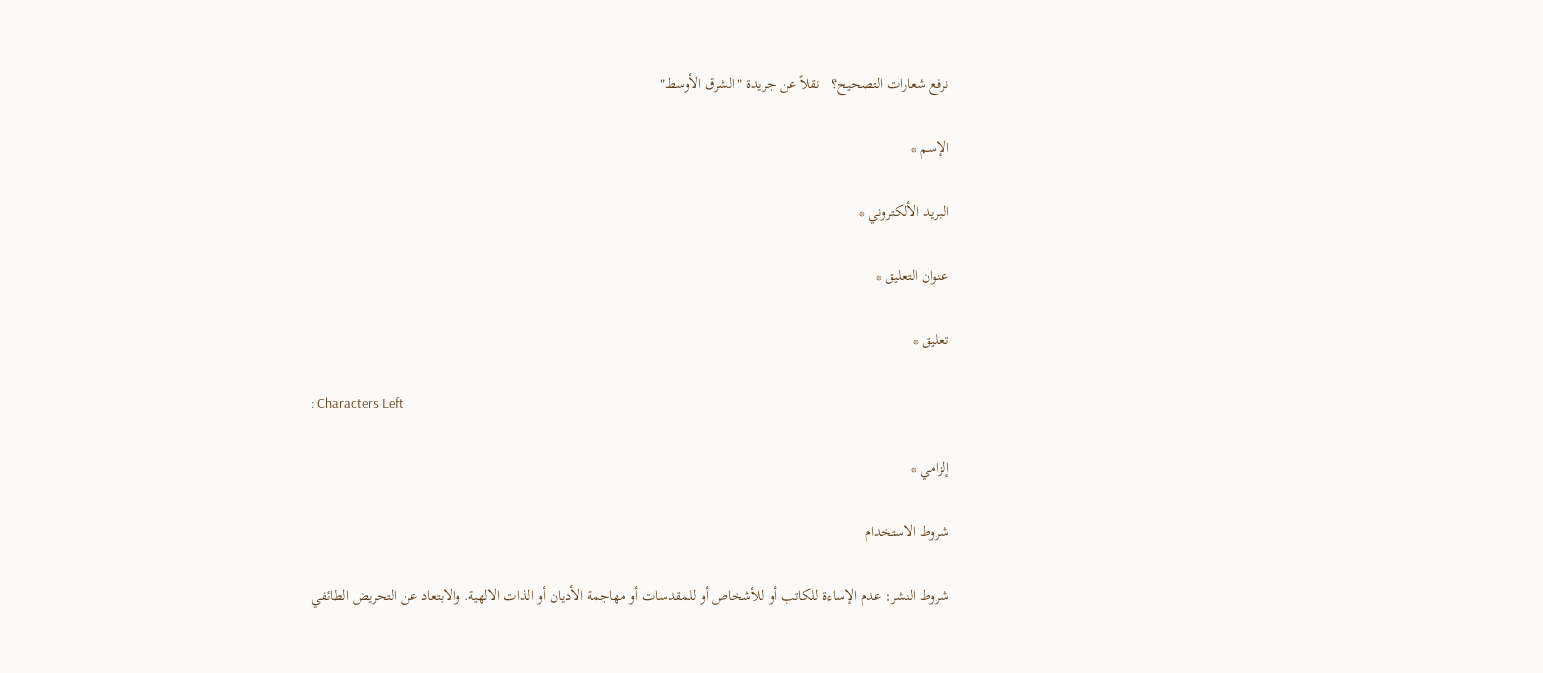نرفع شعارات التصحيح؟   نقلاً عن جريدة "الشرق الأوسط"

الإسم *

البريد الألكتروني *

عنوان التعليق *

تعليق *

: Characters Left

إلزامي *

شروط الاستخدام

شروط النشر: عدم الإساءة للكاتب أو للأشخاص أو للمقدسات أو مهاجمة الأديان أو الذات الالهية. والابتعاد عن التحريض الطائفي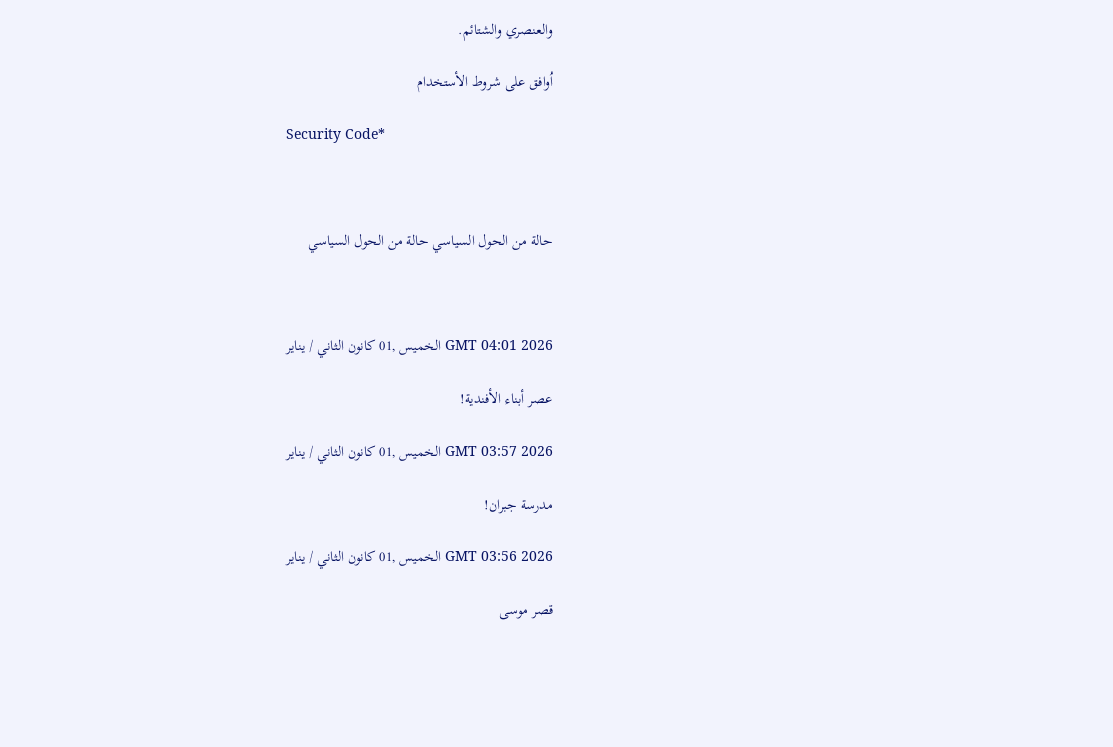والعنصري والشتائم.

اُوافق على شروط الأستخدام

Security Code*



حالة من الحول السياسي حالة من الحول السياسي



GMT 04:01 2026 الخميس ,01 كانون الثاني / يناير

عصر أبناء الأفندية!

GMT 03:57 2026 الخميس ,01 كانون الثاني / يناير

مدرسة جبران!

GMT 03:56 2026 الخميس ,01 كانون الثاني / يناير

قصر موسى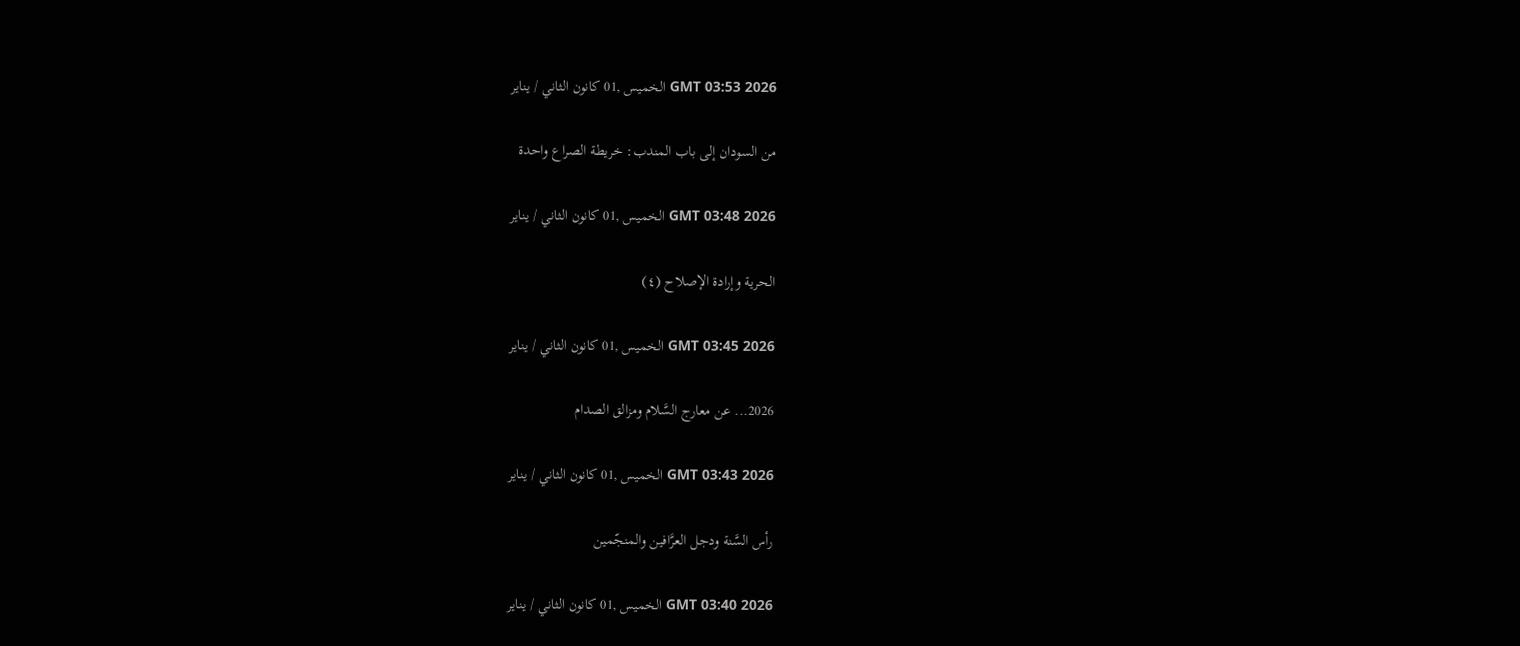GMT 03:53 2026 الخميس ,01 كانون الثاني / يناير

من السودان إلى باب المندب: خريطة الصراع واحدة

GMT 03:48 2026 الخميس ,01 كانون الثاني / يناير

الحرية وإرادة الإصلاح (٤)

GMT 03:45 2026 الخميس ,01 كانون الثاني / يناير

2026... عن معارج السَّلام ومزالق الصدام

GMT 03:43 2026 الخميس ,01 كانون الثاني / يناير

رأس السَّنة ودجل العرَّافين والمنجّمين

GMT 03:40 2026 الخميس ,01 كانون الثاني / يناير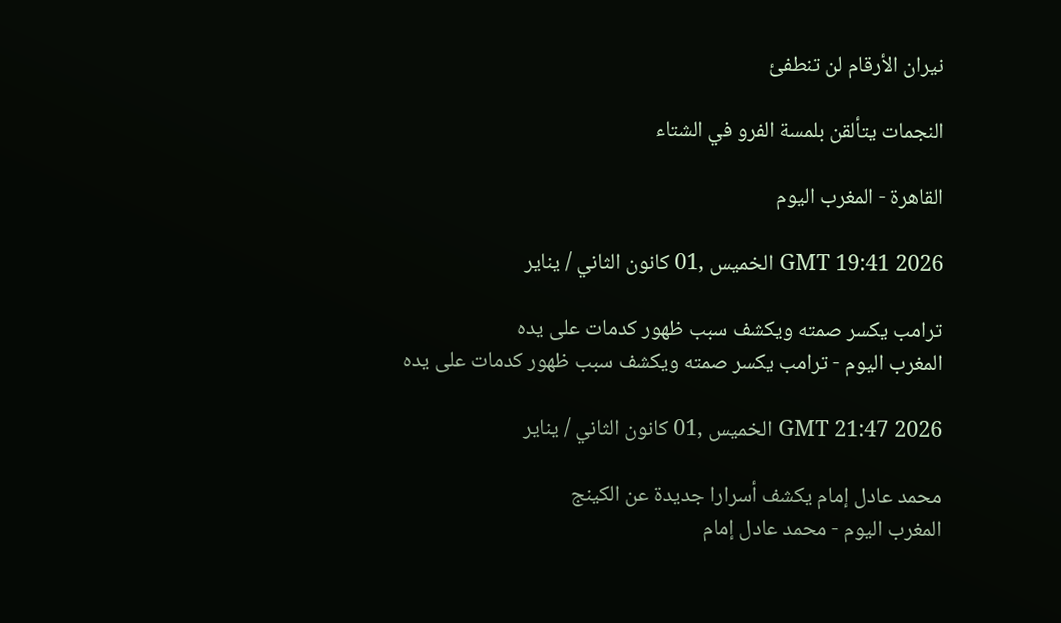نيران الأرقام لن تنطفئ

النجمات يتألقن بلمسة الفرو في الشتاء

القاهرة - المغرب اليوم

GMT 19:41 2026 الخميس ,01 كانون الثاني / يناير

ترامب يكسر صمته ويكشف سبب ظهور كدمات على يده
المغرب اليوم - ترامب يكسر صمته ويكشف سبب ظهور كدمات على يده

GMT 21:47 2026 الخميس ,01 كانون الثاني / يناير

محمد عادل إمام يكشف أسرارا جديدة عن الكينج
المغرب اليوم - محمد عادل إمام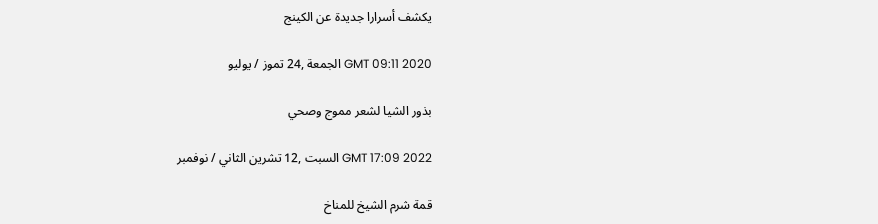يكشف أسرارا جديدة عن الكينج

GMT 09:11 2020 الجمعة ,24 تموز / يوليو

بذور الشيا لشعر مموج وصحي

GMT 17:09 2022 السبت ,12 تشرين الثاني / نوفمبر

قمة شرم الشيخ للمناخ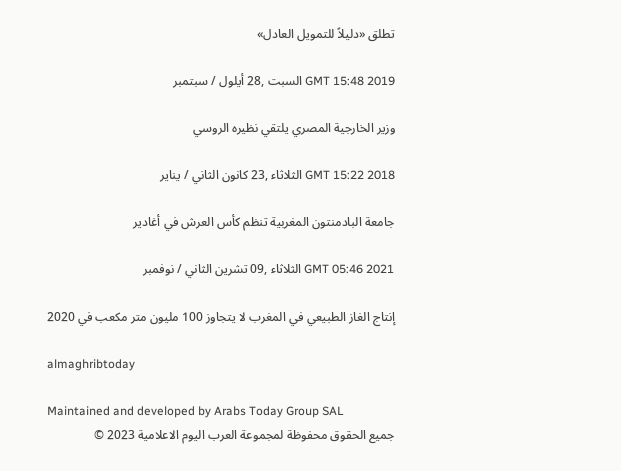تطلق «دليلاً للتمويل العادل»

GMT 15:48 2019 السبت ,28 أيلول / سبتمبر

وزير الخارجية المصري يلتقي نظيره الروسي

GMT 15:22 2018 الثلاثاء ,23 كانون الثاني / يناير

جامعة البادمنتون المغربية تنظم كأس العرش في أغادير

GMT 05:46 2021 الثلاثاء ,09 تشرين الثاني / نوفمبر

إنتاج الغاز الطبيعي في المغرب لا يتجاوز 100 مليون متر مكعب في 2020

almaghribtoday

Maintained and developed by Arabs Today Group SAL
جميع الحقوق محفوظة لمجموعة العرب اليوم الاعلامية 2023 ©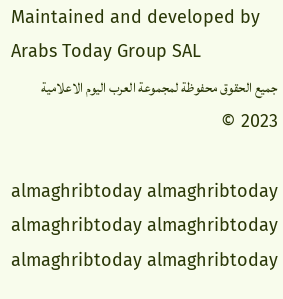Maintained and developed by Arabs Today Group SAL
جميع الحقوق محفوظة لمجموعة العرب اليوم الاعلامية 2023 ©

almaghribtoday almaghribtoday almaghribtoday almaghribtoday
almaghribtoday almaghribtoday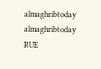almaghribtoday
almaghribtoday
RUE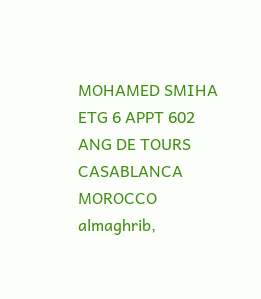MOHAMED SMIHA ETG 6 APPT 602 ANG DE TOURS CASABLANCA MOROCCO
almaghrib,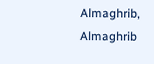Almaghrib, Almaghrib